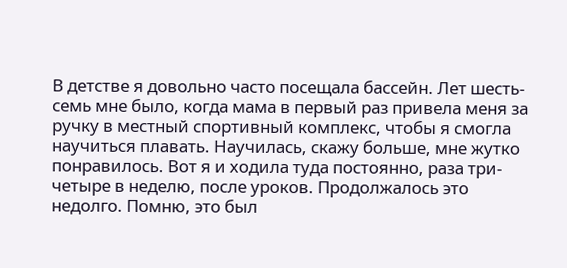В детстве я довольно часто посещала бассейн. Лет шесть-семь мне было, когда мама в первый раз привела меня за ручку в местный спортивный комплекс, чтобы я смогла научиться плавать. Научилась, скажу больше, мне жутко понравилось. Вот я и ходила туда постоянно, раза три-четыре в неделю, после уроков. Продолжалось это недолго. Помню, это был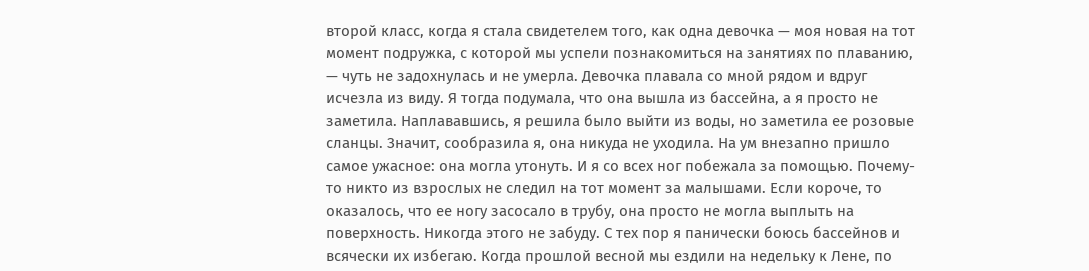второй класс, когда я стала свидетелем того, как одна девочка — моя новая на тот момент подружка, с которой мы успели познакомиться на занятиях по плаванию, — чуть не задохнулась и не умерла. Девочка плавала со мной рядом и вдруг исчезла из виду. Я тогда подумала, что она вышла из бассейна, а я просто не заметила. Наплававшись, я решила было выйти из воды, но заметила ее розовые сланцы. Значит, сообразила я, она никуда не уходила. На ум внезапно пришло самое ужасное: она могла утонуть. И я со всех ног побежала за помощью. Почему-то никто из взрослых не следил на тот момент за малышами. Если короче, то оказалось, что ее ногу засосало в трубу, она просто не могла выплыть на поверхность. Никогда этого не забуду. С тех пор я панически боюсь бассейнов и всячески их избегаю. Когда прошлой весной мы ездили на недельку к Лене, по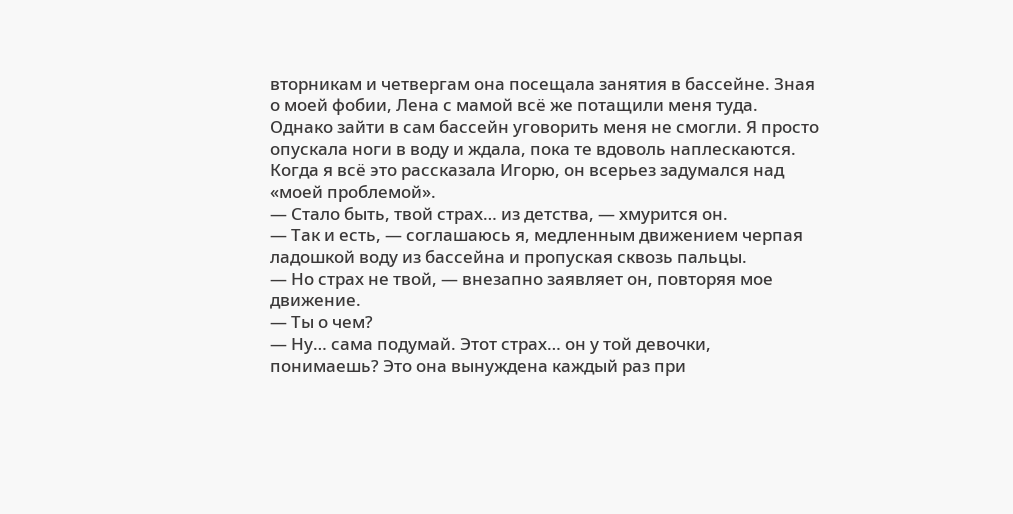вторникам и четвергам она посещала занятия в бассейне. Зная о моей фобии, Лена с мамой всё же потащили меня туда. Однако зайти в сам бассейн уговорить меня не смогли. Я просто опускала ноги в воду и ждала, пока те вдоволь наплескаются.
Когда я всё это рассказала Игорю, он всерьез задумался над «моей проблемой».
— Стало быть, твой страх… из детства, — хмурится он.
— Так и есть, — соглашаюсь я, медленным движением черпая ладошкой воду из бассейна и пропуская сквозь пальцы.
— Но страх не твой, — внезапно заявляет он, повторяя мое движение.
— Ты о чем?
— Ну… сама подумай. Этот страх… он у той девочки, понимаешь? Это она вынуждена каждый раз при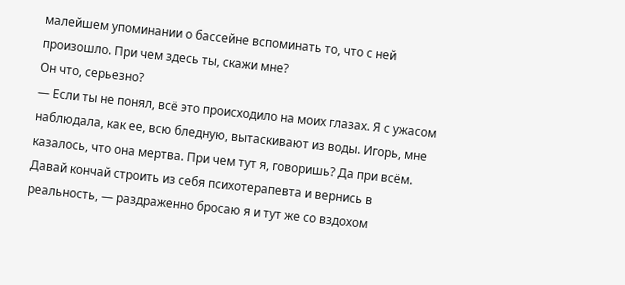малейшем упоминании о бассейне вспоминать то, что с ней произошло. При чем здесь ты, скажи мне?
Он что, серьезно?
— Если ты не понял, всё это происходило на моих глазах. Я с ужасом наблюдала, как ее, всю бледную, вытаскивают из воды. Игорь, мне казалось, что она мертва. При чем тут я, говоришь? Да при всём. Давай кончай строить из себя психотерапевта и вернись в реальность, — раздраженно бросаю я и тут же со вздохом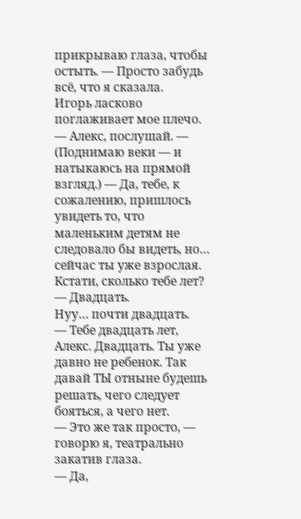прикрываю глаза, чтобы остыть. — Просто забудь всё, что я сказала.
Игорь ласково поглаживает мое плечо.
— Алекс, послушай. — (Поднимаю веки — и натыкаюсь на прямой взгляд.) — Да, тебе, к сожалению, пришлось увидеть то, что маленьким детям не следовало бы видеть, но… сейчас ты уже взрослая. Кстати, сколько тебе лет?
— Двадцать.
Нуу… почти двадцать.
— Тебе двадцать лет, Алекс. Двадцать. Ты уже давно не ребенок. Так давай ТЫ отныне будешь решать, чего следует бояться, а чего нет.
— Это же так просто, — говорю я, театрально закатив глаза.
— Да,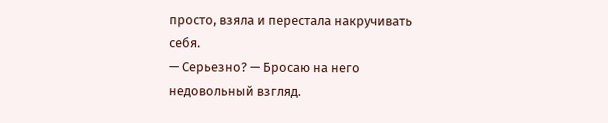просто, взяла и перестала накручивать себя.
— Серьезно? — Бросаю на него недовольный взгляд.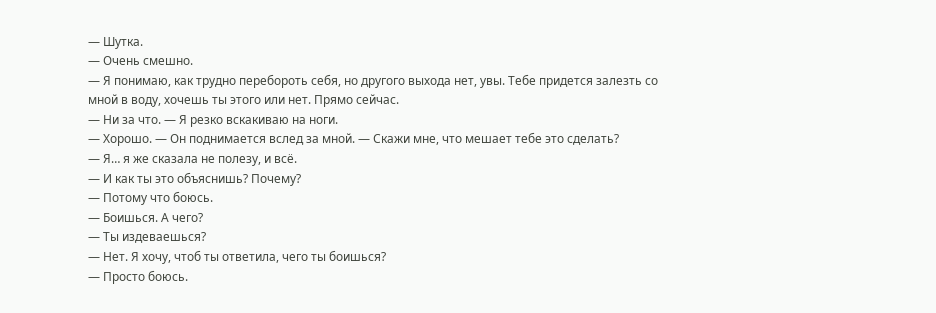— Шутка.
— Очень смешно.
— Я понимаю, как трудно перебороть себя, но другого выхода нет, увы. Тебе придется залезть со мной в воду, хочешь ты этого или нет. Прямо сейчас.
— Ни за что. — Я резко вскакиваю на ноги.
— Хорошо. — Он поднимается вслед за мной. — Скажи мне, что мешает тебе это сделать?
— Я… я же сказала не полезу, и всё.
— И как ты это объяснишь? Почему?
— Потому что боюсь.
— Боишься. А чего?
— Ты издеваешься?
— Нет. Я хочу, чтоб ты ответила, чего ты боишься?
— Просто боюсь.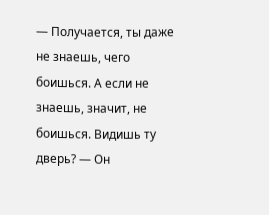— Получается, ты даже не знаешь, чего боишься. А если не знаешь, значит, не боишься. Видишь ту дверь? — Он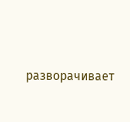разворачивает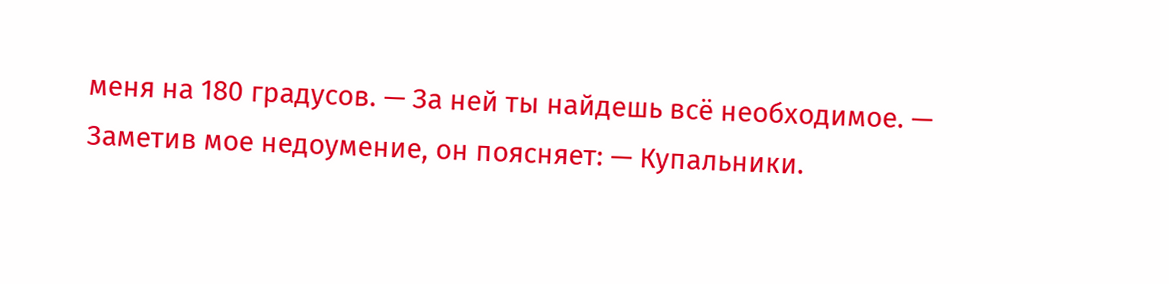меня на 180 градусов. — За ней ты найдешь всё необходимое. — Заметив мое недоумение, он поясняет: — Купальники.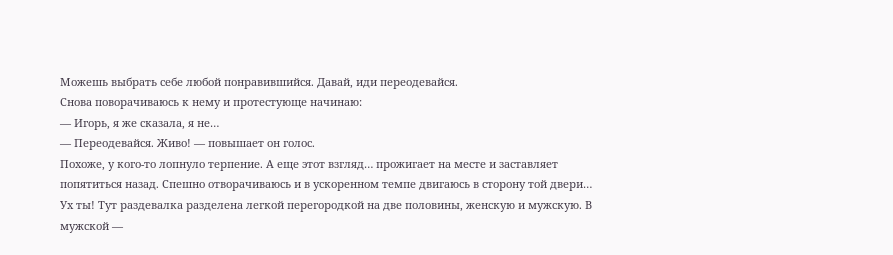Можешь выбрать себе любой понравившийся. Давай, иди переодевайся.
Снова поворачиваюсь к нему и протестующе начинаю:
— Игорь, я же сказала, я не…
— Переодевайся. Живо! — повышает он голос.
Похоже, у кого-то лопнуло терпение. А еще этот взгляд… прожигает на месте и заставляет попятиться назад. Спешно отворачиваюсь и в ускоренном темпе двигаюсь в сторону той двери…
Ух ты! Тут раздевалка разделена легкой перегородкой на две половины, женскую и мужскую. В мужской —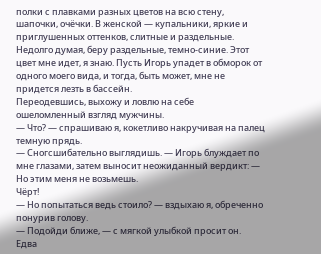полки с плавками разных цветов на всю стену, шапочки, очёчки. В женской — купальники, яркие и приглушенных оттенков, слитные и раздельные. Недолго думая, беру раздельные, темно-синие. Этот цвет мне идет, я знаю. Пусть Игорь упадет в обморок от одного моего вида, и тогда, быть может, мне не придется лезть в бассейн.
Переодевшись, выхожу и ловлю на себе ошеломленный взгляд мужчины.
— Что? — спрашиваю я, кокетливо накручивая на палец темную прядь.
— Сногсшибательно выглядишь. — Игорь блуждает по мне глазами, затем выносит неожиданный вердикт: — Но этим меня не возьмешь.
Чёрт!
— Но попытаться ведь стоило? — вздыхаю я, обреченно понурив голову.
— Подойди ближе, — с мягкой улыбкой просит он.
Едва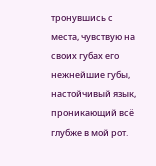тронувшись с места, чувствую на своих губах его нежнейшие губы, настойчивый язык, проникающий всё глубже в мой рот.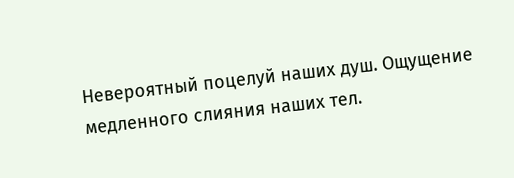Невероятный поцелуй наших душ. Ощущение медленного слияния наших тел.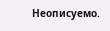Неописуемо.